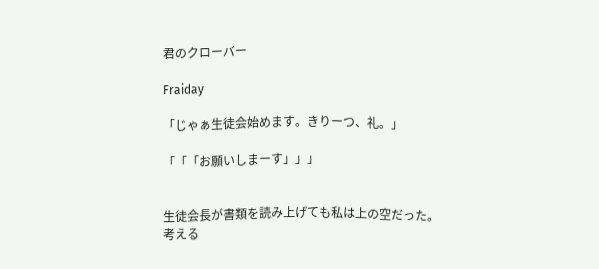君のクローバー

Fraiday

「じゃぁ生徒会始めます。きりーつ、礼。」

「「「お願いしまーす」」」


生徒会長が書類を読み上げても私は上の空だった。
考える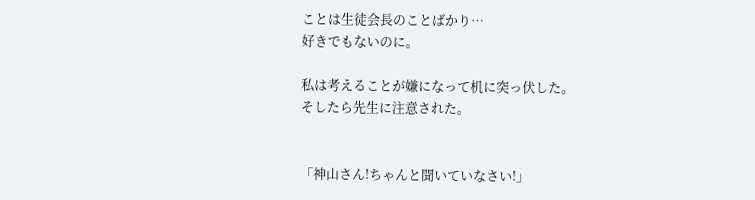ことは生徒会長のことばかり…
好きでもないのに。

私は考えることが嫌になって机に突っ伏した。
そしたら先生に注意された。


「神山さん!ちゃんと聞いていなさい!」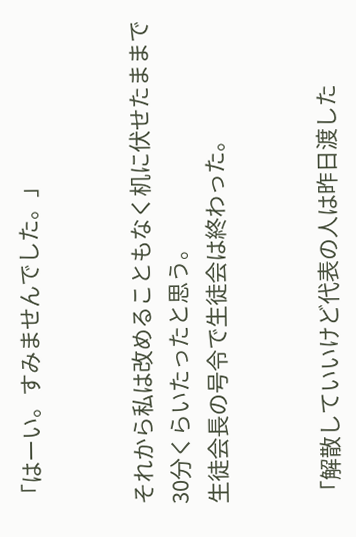「はーい。すみませんでした。」


それから私は改めることもなく机に伏せたままで30分くらいたったと思う。
生徒会長の号令で生徒会は終わった。


「解散していいけど代表の人は昨日渡した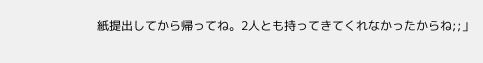紙提出してから帰ってね。2人とも持ってきてくれなかったからね;;」